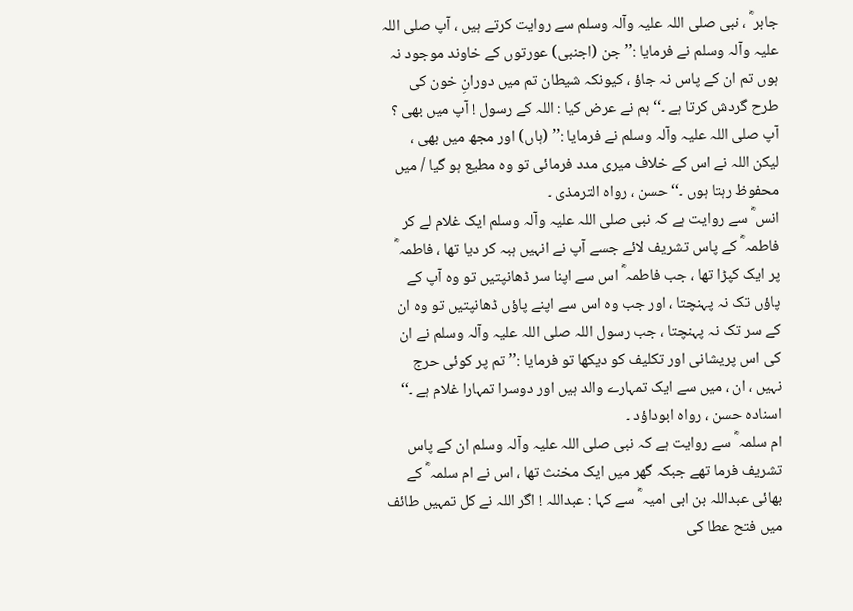جابر ؓ ، نبی صلی اللہ علیہ وآلہ وسلم سے روایت کرتے ہیں ، آپ صلی اللہ علیہ وآلہ وسلم نے فرمایا :’’ جن (اجنبی) عورتوں کے خاوند موجود نہ ہوں تم ان کے پاس نہ جاؤ ، کیونکہ شیطان تم میں دورانِ خون کی طرح گردش کرتا ہے ۔‘‘ ہم نے عرض کیا : اللہ کے رسول ! آپ میں بھی ؟ آپ صلی اللہ علیہ وآلہ وسلم نے فرمایا :’’ (ہاں) اور مجھ میں بھی ، لیکن اللہ نے اس کے خلاف میری مدد فرمائی تو وہ مطیع ہو گیا / میں محفوظ رہتا ہوں ۔‘‘ حسن ، رواہ الترمذی ۔
انس ؓ سے روایت ہے کہ نبی صلی اللہ علیہ وآلہ وسلم ایک غلام لے کر فاطمہ ؓ کے پاس تشریف لائے جسے آپ نے انہیں ہبہ کر دیا تھا ، فاطمہ ؓ پر ایک کپڑا تھا ، جب فاطمہ ؓ اس سے اپنا سر ڈھانپتیں تو وہ آپ کے پاؤں تک نہ پہنچتا ، اور جب وہ اس سے اپنے پاؤں ڈھانپتیں تو وہ ان کے سر تک نہ پہنچتا ، جب رسول اللہ صلی اللہ علیہ وآلہ وسلم نے ان کی اس پریشانی اور تکلیف کو دیکھا تو فرمایا :’’ تم پر کوئی حرج نہیں ، ان ، میں سے ایک تمہارے والد ہیں اور دوسرا تمہارا غلام ہے ۔‘‘ اسنادہ حسن ، رواہ ابوداؤد ۔
ام سلمہ ؓ سے روایت ہے کہ نبی صلی اللہ علیہ وآلہ وسلم ان کے پاس تشریف فرما تھے جبکہ گھر میں ایک مخنث تھا ، اس نے ام سلمہ ؓ کے بھائی عبداللہ بن ابی امیہ ؓ سے کہا : عبداللہ ! اگر اللہ نے کل تمہیں طائف میں فتح عطا کی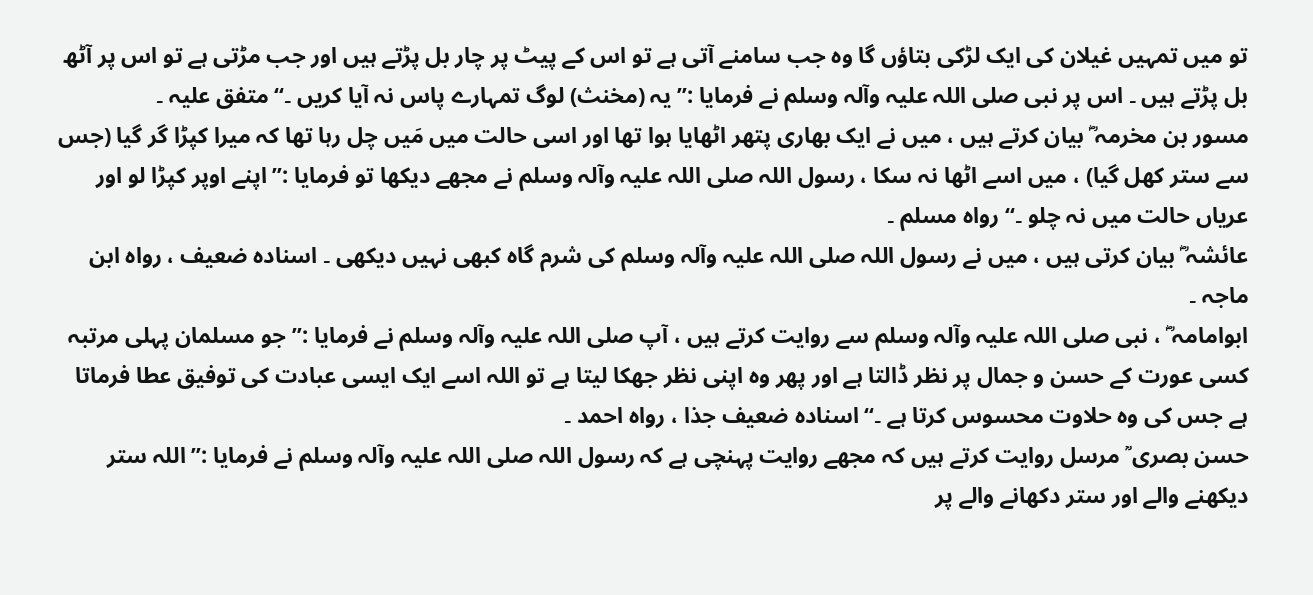تو میں تمہیں غیلان کی ایک لڑکی بتاؤں گا وہ جب سامنے آتی ہے تو اس کے پیٹ پر چار بل پڑتے ہیں اور جب مڑتی ہے تو اس پر آٹھ بل پڑتے ہیں ۔ اس پر نبی صلی اللہ علیہ وآلہ وسلم نے فرمایا :’’ یہ (مخنث) لوگ تمہارے پاس نہ آیا کریں ۔‘‘ متفق علیہ ۔
مسور بن مخرمہ ؓ بیان کرتے ہیں ، میں نے ایک بھاری پتھر اٹھایا ہوا تھا اور اسی حالت میں مَیں چل رہا تھا کہ میرا کپڑا گر گیا (جس سے ستر کھل گیا) ، میں اسے اٹھا نہ سکا ، رسول اللہ صلی اللہ علیہ وآلہ وسلم نے مجھے دیکھا تو فرمایا :’’ اپنے اوپر کپڑا لو اور عریاں حالت میں نہ چلو ۔‘‘ رواہ مسلم ۔
عائشہ ؓ بیان کرتی ہیں ، میں نے رسول اللہ صلی اللہ علیہ وآلہ وسلم کی شرم گاہ کبھی نہیں دیکھی ۔ اسنادہ ضعیف ، رواہ ابن ماجہ ۔
ابوامامہ ؓ ، نبی صلی اللہ علیہ وآلہ وسلم سے روایت کرتے ہیں ، آپ صلی اللہ علیہ وآلہ وسلم نے فرمایا :’’ جو مسلمان پہلی مرتبہ کسی عورت کے حسن و جمال پر نظر ڈالتا ہے اور پھر وہ اپنی نظر جھکا لیتا ہے تو اللہ اسے ایک ایسی عبادت کی توفیق عطا فرماتا ہے جس کی وہ حلاوت محسوس کرتا ہے ۔‘‘ اسنادہ ضعیف جذا ، رواہ احمد ۔
حسن بصری ؒ مرسل روایت کرتے ہیں کہ مجھے روایت پہنچی ہے کہ رسول اللہ صلی اللہ علیہ وآلہ وسلم نے فرمایا :’’ اللہ ستر دیکھنے والے اور ستر دکھانے والے پر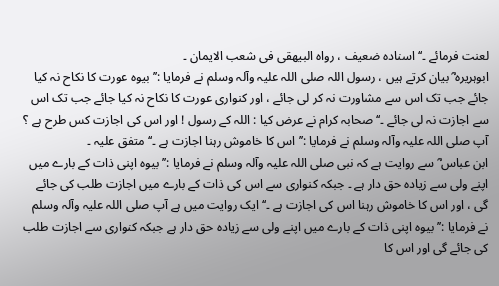لعنت فرمائے ۔‘‘ اسنادہ ضعیف ، رواہ البیھقی فی شعب الایمان ۔
ابوہریرہ ؓ بیان کرتے ہیں ، رسول اللہ صلی اللہ علیہ وآلہ وسلم نے فرمایا :’’ بیوہ عورت کا نکاح نہ کیا جائے جب تک اس سے مشاورت نہ کر لی جائے ، اور کنواری عورت کا نکاح نہ کیا جائے جب تک اس سے اجازت نہ لی جائے ۔‘‘ صحابہ کرام نے عرض کیا : اللہ کے رسول ! اور اس کی اجازت کس طرح ہے ؟ آپ صلی اللہ علیہ وآلہ وسلم نے فرمایا :’’ اس کا خاموش رہنا اجازت ہے ۔‘‘ متفق علیہ ۔
ابن عباس ؓ سے روایت ہے کہ نبی صلی اللہ علیہ وآلہ وسلم نے فرمایا :’’ بیوہ اپنی ذات کے بارے میں اپنے ولی سے زیادہ حق دار ہے ۔ جبکہ کنواری سے اس کی ذات کے بارے میں اجازت طلب کی جائے گی ، اور اس کا خاموش رہنا اس کی اجازت ہے ۔‘‘ ایک روایت میں ہے آپ صلی اللہ علیہ وآلہ وسلم نے فرمایا :’’ بیوہ اپنی ذات کے بارے میں اپنے ولی سے زیادہ حق دار ہے جبکہ کنواری سے اجازت طلب کی جائے گی اور اس کا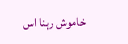خاموش رہنا اس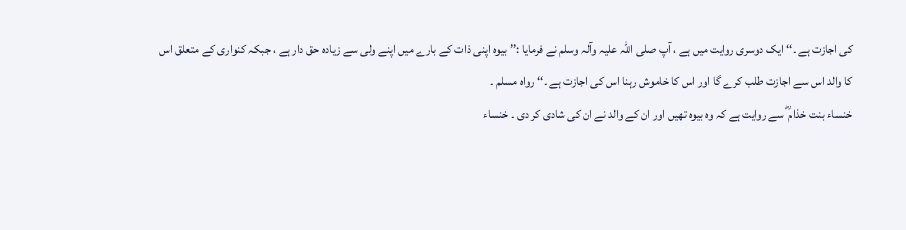کی اجازت ہے ۔‘‘ ایک دوسری روایت میں ہے ، آپ صلی اللہ علیہ وآلہ وسلم نے فرمایا :’’ بیوہ اپنی ذات کے بارے میں اپنے ولی سے زیادہ حق دار ہے ، جبکہ کنواری کے متعلق اس کا والد اس سے اجازت طلب کرے گا اور اس کا خاموش رہنا اس کی اجازت ہے ۔‘‘ رواہ مسلم ۔
خنساء بنت خذام ؓ سے روایت ہے کہ وہ بیوہ تھیں اور ان کے والد نے ان کی شادی کر دی ۔ خنساء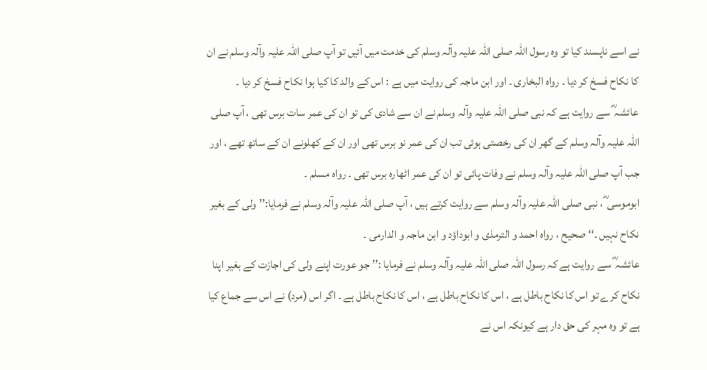نے اسے ناپسند کیا تو وہ رسول اللہ صلی اللہ علیہ وآلہ وسلم کی خدمت میں آئیں تو آپ صلی اللہ علیہ وآلہ وسلم نے ان کا نکاح فسخ کر دیا ۔ رواہ البخاری ۔ اور ابن ماجہ کی روایت میں ہے : اس کے والد کا کیا ہوا نکاح فسخ کر دیا ۔
عائشہ ؓ سے روایت ہے کہ نبی صلی اللہ علیہ وآلہ وسلم نے ان سے شادی کی تو ان کی عمر سات برس تھی ، آپ صلی اللہ علیہ وآلہ وسلم کے گھر ان کی رخصتی ہوئی تب ان کی عمر نو برس تھی اور ان کے کھلونے ان کے ساتھ تھے ، اور جب آپ صلی اللہ علیہ وآلہ وسلم نے وفات پائی تو ان کی عمر اٹھارہ برس تھی ۔ رواہ مسلم ۔
ابوموسی ؓ ، نبی صلی اللہ علیہ وآلہ وسلم سے روایت کرتے ہیں ، آپ صلی اللہ علیہ وآلہ وسلم نے فرمایا:’’ ولی کے بغیر نکاح نہیں ۔‘‘ صحیح ، رواہ احمد و الترمذی و ابوداؤد و ابن ماجہ و الدارمی ۔
عائشہ ؓ سے روایت ہے کہ رسول اللہ صلی اللہ علیہ وآلہ وسلم نے فرمایا :’’ جو عورت اپنے ولی کی اجازت کے بغیر اپنا نکاح کرے تو اس کا نکاح باطل ہے ، اس کا نکاح باطل ہے ، اس کا نکاح باطل ہے ۔ اگر اس (مرد) نے اس سے جماع کیا ہے تو وہ مہر کی حق دار ہے کیونکہ اس نے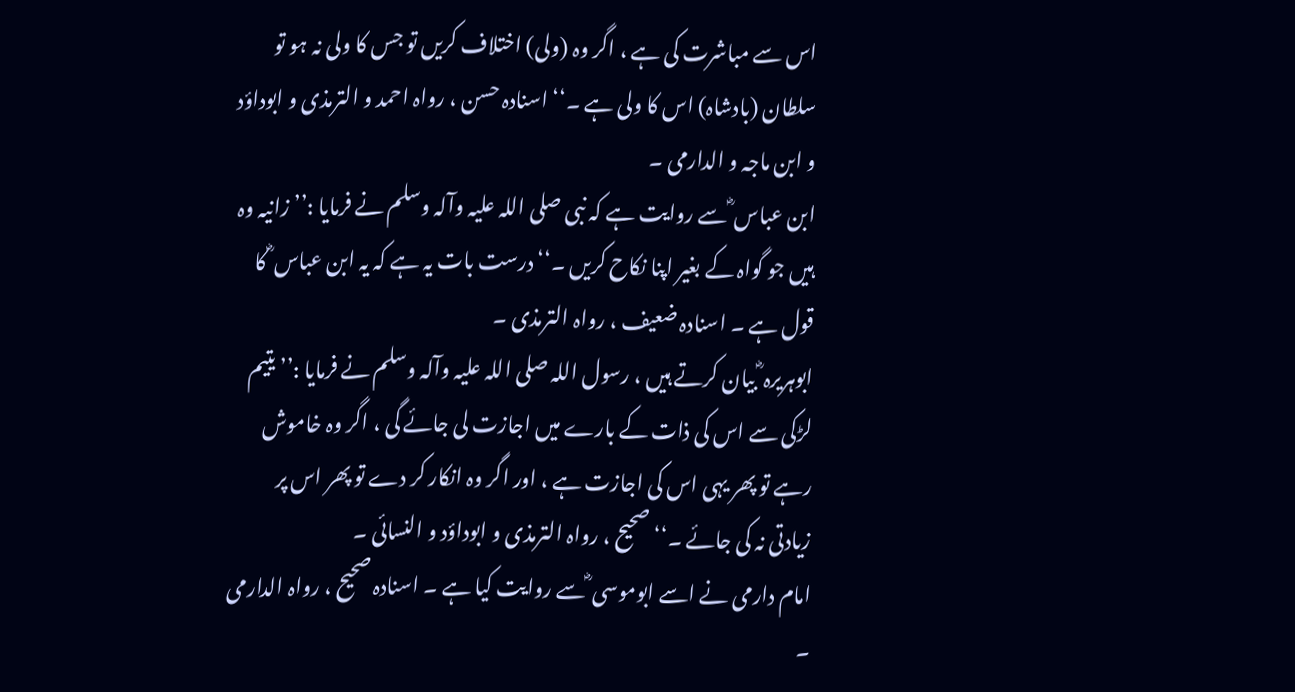اس سے مباشرت کی ہے ، اگر وہ (ولی) اختلاف کریں تو جس کا ولی نہ ہو تو سلطان (بادشاہ) اس کا ولی ہے ۔‘‘ اسنادہ حسن ، رواہ احمد و الترمذی و ابوداؤد و ابن ماجہ و الدارمی ۔
ابن عباس ؓ سے روایت ہے کہ نبی صلی اللہ علیہ وآلہ وسلم نے فرمایا :’’ زانیہ وہ ہیں جو گواہ کے بغیر اپنا نکاح کریں ۔‘‘ درست بات یہ ہے کہ یہ ابن عباس ؓ کا قول ہے ۔ اسنادہ ضعیف ، رواہ الترمذی ۔
ابوہریرہ ؓ بیان کرتے ہیں ، رسول اللہ صلی اللہ علیہ وآلہ وسلم نے فرمایا :’’ یتیم لڑکی سے اس کی ذات کے بارے میں اجازت لی جائے گی ، اگر وہ خاموش رہے تو پھر یہی اس کی اجازت ہے ، اور اگر وہ انکار کر دے تو پھر اس پر زیادتی نہ کی جائے ۔‘‘ صحیح ، رواہ الترمذی و ابوداؤد و النسائی ۔
امام دارمی نے اسے ابوموسی ؓ سے روایت کیا ہے ۔ اسنادہ صحیح ، رواہ الدارمی ۔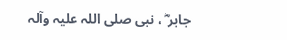جابر ؓ ، نبی صلی اللہ علیہ وآلہ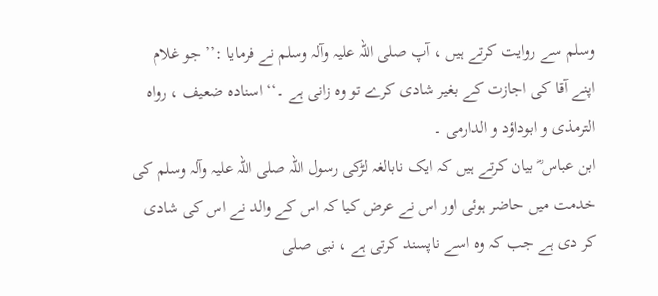وسلم سے روایت کرتے ہیں ، آپ صلی اللہ علیہ وآلہ وسلم نے فرمایا :’’ جو غلام اپنے آقا کی اجازت کے بغیر شادی کرے تو وہ زانی ہے ۔‘‘ اسنادہ ضعیف ، رواہ الترمذی و ابوداؤد و الدارمی ۔
ابن عباس ؓ بیان کرتے ہیں کہ ایک نابالغہ لڑکی رسول اللہ صلی اللہ علیہ وآلہ وسلم کی خدمت میں حاضر ہوئی اور اس نے عرض کیا کہ اس کے والد نے اس کی شادی کر دی ہے جب کہ وہ اسے ناپسند کرتی ہے ، نبی صلی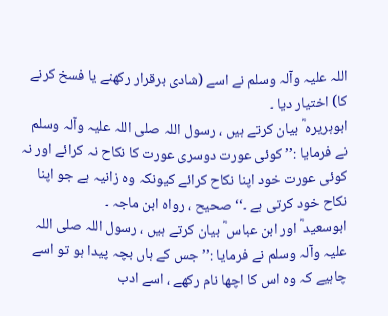اللہ علیہ وآلہ وسلم نے اسے (شادی برقرار رکھنے یا فسخ کرنے کا) اختیار دیا ۔
ابوہریرہ ؓ بیان کرتے ہیں ، رسول اللہ صلی اللہ علیہ وآلہ وسلم نے فرمایا :’’ کوئی عورت دوسری عورت کا نکاح نہ کرائے اور نہ کوئی عورت خود اپنا نکاح کرائے کیونکہ وہ زانیہ ہے جو اپنا نکاح خود کرتی ہے ۔‘‘ صحیح ، رواہ ابن ماجہ ۔
ابوسعید ؓ اور ابن عباس ؓ بیان کرتے ہیں ، رسول اللہ صلی اللہ علیہ وآلہ وسلم نے فرمایا :’’ جس کے ہاں بچہ پیدا ہو تو اسے چاہیے کہ وہ اس کا اچھا نام رکھے ، اسے ادب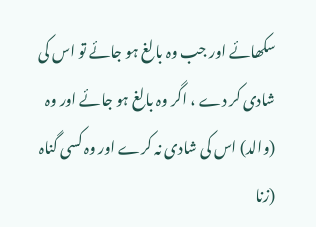سکھائے اور جب وہ بالغ ہو جائے تو اس کی شادی کر دے ، اگر وہ بالغ ہو جائے اور وہ (والد) اس کی شادی نہ کرے اور وہ کسی گناہ (زنا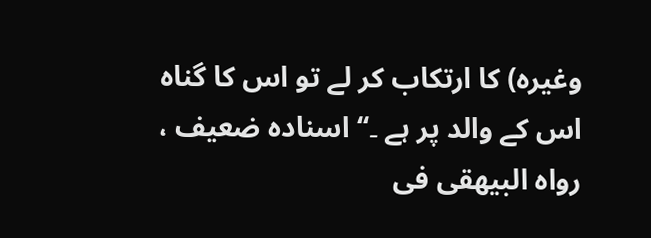وغیرہ) کا ارتکاب کر لے تو اس کا گناہ اس کے والد پر ہے ۔‘‘ اسنادہ ضعیف ، رواہ البیھقی فی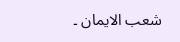شعب الایمان ۔